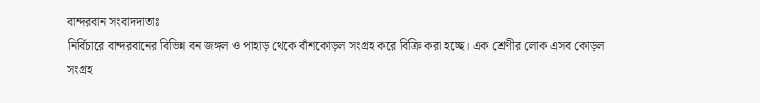বান্দরবান সংবাদদাতাঃ
নির্বিচারে বান্দরবানের বিভিন্ন বন জঙ্গল ও পাহাড় থেকে বাঁশকোড়ল সংগ্রহ করে বিক্রি করা হচ্ছে। এক শ্রেণীর লোক এসব কোড়ল সংগ্রহ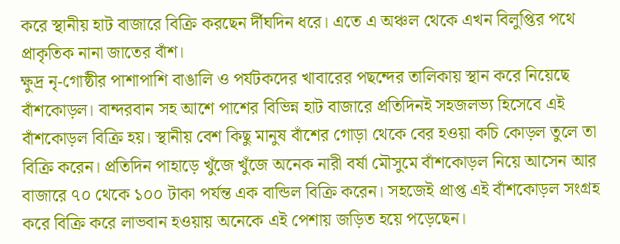করে স্থানীয় হাট বাজারে বিক্রি করছেন র্দীঘদিন ধরে। এতে এ অঞ্চল থেকে এখন বিলুপ্তির পথে প্রাকৃতিক নানা জাতের বাঁশ।
ক্ষুদ্র নৃ-গোষ্ঠীর পাশাপাশি বাঙালি ও পর্যটকদের খাবারের পছন্দের তালিকায় স্থান করে নিয়েছে বাঁশকোড়ল। বান্দরবান সহ আশে পাশের বিভিন্ন হাট বাজারে প্রতিদিনই সহজলভ্য হিসেবে এই বাঁশকোড়ল বিক্রি হয়। স্থানীয় বেশ কিছু মানুষ বাঁশের গোড়া থেকে বের হওয়া কচি কোড়ল তুলে তা বিক্রি করেন। প্রতিদিন পাহাড়ে খুঁজে খুঁজে অনেক নারী বর্ষা মৌসুমে বাঁশকোড়ল নিয়ে আসেন আর বাজারে ৭০ থেকে ১০০ টাকা পর্যন্ত এক বান্ডিল বিক্রি করেন। সহজেই প্রাপ্ত এই বাঁশকোড়ল সংগ্রহ করে বিক্রি করে লাভবান হওয়ায় অনেকে এই পেশায় জড়িত হয়ে পড়েছেন।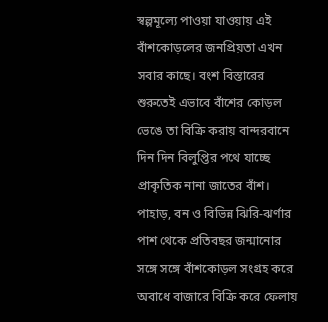স্বল্পমূল্যে পাওয়া যাওয়ায় এই বাঁশকোড়লের জনপ্রিয়তা এখন সবার কাছে। বংশ বিস্তারের শুরুতেই এভাবে বাঁশের কোড়ল ভেঙে তা বিক্রি করায় বান্দরবানে দিন দিন বিলুপ্তির পথে যাচ্ছে প্রাকৃতিক নানা জাতের বাঁশ।
পাহাড়, বন ও বিভিন্ন ঝিরি-ঝর্ণার পাশ থেকে প্রতিবছর জন্মানোর সঙ্গে সঙ্গে বাঁশকোড়ল সংগ্রহ করে অবাধে বাজারে বিক্রি করে ফেলায়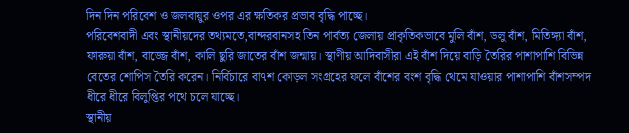দিন দিন পরিবেশ ও জলবায়ুর ওপর এর ক্ষতিকর প্রভাব বৃদ্ধি পাচ্ছে।
পরিবেশবাদী এবং স্থানীয়দের তথ্যমতে,বান্দরবানসহ তিন পার্বত্য জেলায় প্রাকৃতিকভাবে মুলি বাঁশ, ডলু বাঁশ, মিতিঙ্গ্যা বাঁশ, ফারুয়া বাঁশ, বাজ্জে বাঁশ, কালি ছুরি জাতের বাঁশ জন্মায়। স্থাণীয় আদিবাসীরা এই বাঁশ দিয়ে বাড়ি তৈরির পাশাপাশি বিভিন্ন বেতের শোপিস তৈরি করেন। নির্বিচারে বা৭শ কোড়ল সংগ্রহের ফলে বাঁশের বংশ বৃদ্ধি থেমে যাওয়ার পাশাপাশি বাঁশসম্পদ ধীরে ধীরে বিলুপ্তির পথে চলে যাচ্ছে।
স্থানীয়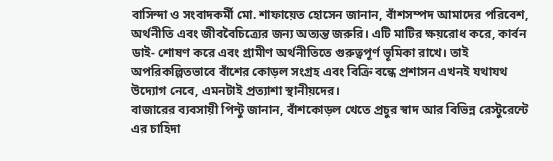বাসিন্দা ও সংবাদকর্মী মো. শাফায়েত হোসেন জানান, বাঁশসম্পদ আমাদের পরিবেশ, অর্থনীতি এবং জীববৈচিত্র্যের জন্য অত্যন্ত জরুরি। এটি মাটির ক্ষয়রোধ করে, কার্বন ডাই- শোষণ করে এবং গ্রামীণ অর্থনীতিতে গুরুত্বপূর্ণ ভূমিকা রাখে। তাই অপরিকল্পিতভাবে বাঁশের কোড়ল সংগ্রহ এবং বিক্রি বন্ধে প্রশাসন এখনই যথাযথ উদ্যোগ নেবে, এমনটাই প্রত্যাশা স্থানীয়দের।
বাজারের ব্যবসায়ী পিন্টু জানান, বাঁশকোড়ল খেতে প্রচুর স্বাদ আর বিভিন্ন রেস্টুরেন্টে এর চাহিদা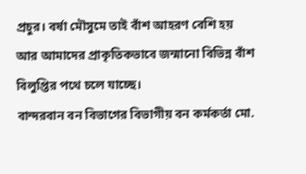প্রচুর। বর্ষা মৌসুমে তাই বাঁশ আহরণ বেশি হয় আর আমাদের প্রাকৃতিকভাবে জন্মানো বিভিন্ন বাঁশ বিলুপ্তির পথে চলে যাচ্ছে।
বান্দরবান বন বিভাগের বিভাগীয় বন কর্মকর্তা মো.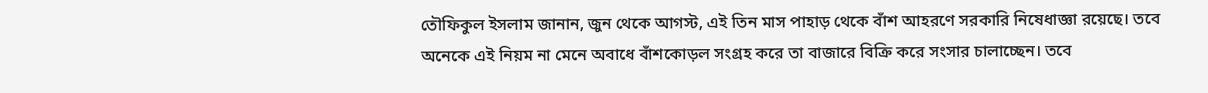তৌফিকুল ইসলাম জানান, জুন থেকে আগস্ট, এই তিন মাস পাহাড় থেকে বাঁশ আহরণে সরকারি নিষেধাজ্ঞা রয়েছে। তবে অনেকে এই নিয়ম না মেনে অবাধে বাঁশকোড়ল সংগ্রহ করে তা বাজারে বিক্রি করে সংসার চালাচ্ছেন। তবে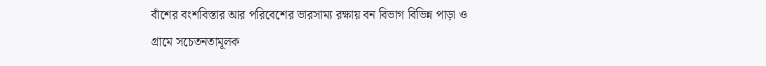বাঁশের বংশবিস্তার আর পরিবেশের ভারসাম্য রক্ষায় বন বিভাগ বিভিন্ন পাড়া ও গ্রামে সচেতনতামূলক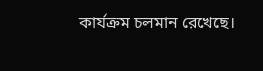কার্যক্রম চলমান রেখেছে।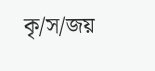কৃ/স/জয়